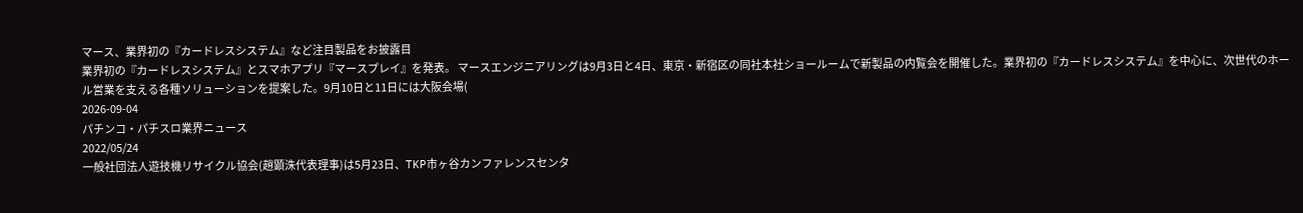マース、業界初の『カードレスシステム』など注目製品をお披露目
業界初の『カードレスシステム』とスマホアプリ『マースプレイ』を発表。 マースエンジニアリングは9月3日と4日、東京・新宿区の同社本社ショールームで新製品の内覧会を開催した。業界初の『カードレスシステム』を中心に、次世代のホール営業を支える各種ソリューションを提案した。9月10日と11日には大阪会場(
2026-09-04
パチンコ・パチスロ業界ニュース
2022/05/24
一般社団法人遊技機リサイクル協会(趙顕洙代表理事)は5月23日、TKP市ヶ谷カンファレンスセンタ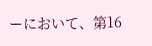ーにおいて、第16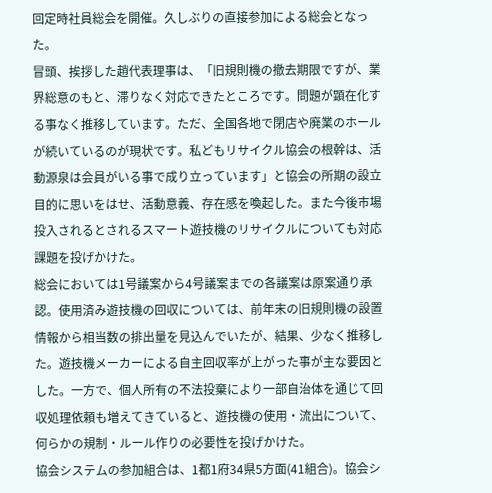回定時社員総会を開催。久しぶりの直接参加による総会となった。
冒頭、挨拶した趙代表理事は、「旧規則機の撤去期限ですが、業界総意のもと、滞りなく対応できたところです。問題が顕在化する事なく推移しています。ただ、全国各地で閉店や廃業のホールが続いているのが現状です。私どもリサイクル協会の根幹は、活動源泉は会員がいる事で成り立っています」と協会の所期の設立目的に思いをはせ、活動意義、存在感を喚起した。また今後市場投入されるとされるスマート遊技機のリサイクルについても対応課題を投げかけた。
総会においては1号議案から4号議案までの各議案は原案通り承認。使用済み遊技機の回収については、前年末の旧規則機の設置情報から相当数の排出量を見込んでいたが、結果、少なく推移した。遊技機メーカーによる自主回収率が上がった事が主な要因とした。一方で、個人所有の不法投棄により一部自治体を通じて回収処理依頼も増えてきていると、遊技機の使用・流出について、何らかの規制・ルール作りの必要性を投げかけた。
協会システムの参加組合は、1都1府34県5方面(41組合)。協会シ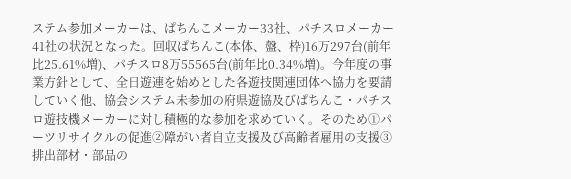ステム参加メーカーは、ぱちんこメーカー33社、パチスロメーカー41社の状況となった。回収ぱちんこ(本体、盤、枠)16万297台(前年比25.61%増)、パチスロ8万55565台(前年比0.34%増)。今年度の事業方針として、全日遊連を始めとした各遊技関連団体へ協力を要請していく他、協会システム未参加の府県遊協及びぱちんこ・パチスロ遊技機メーカーに対し積極的な参加を求めていく。そのため①パーツリサイクルの促進②障がい者自立支援及び高齢者雇用の支援③排出部材・部品の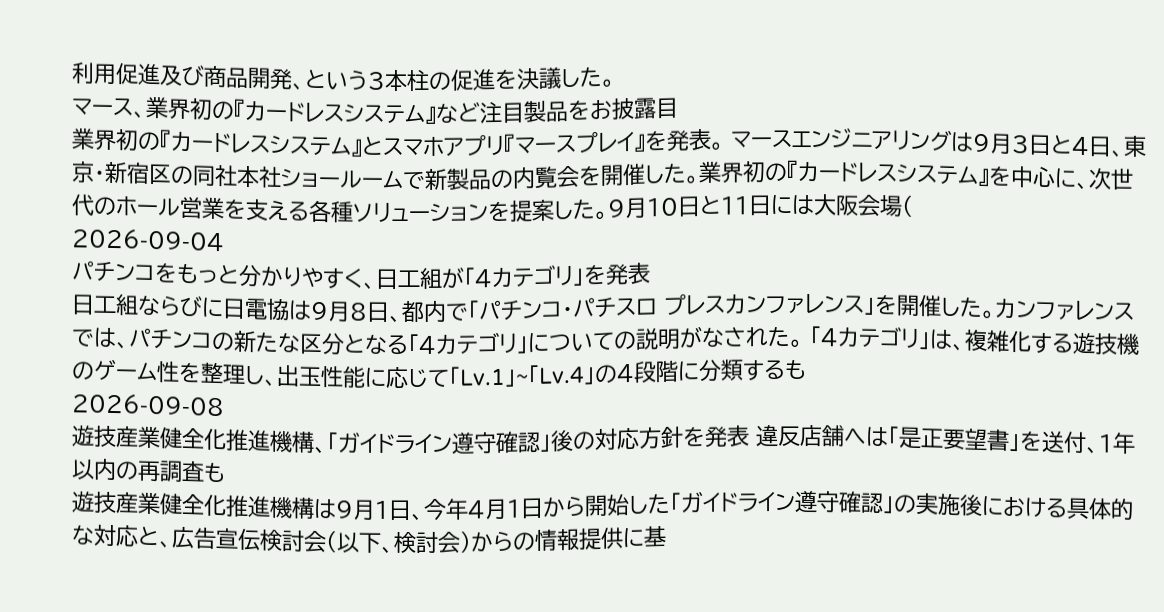利用促進及び商品開発、という3本柱の促進を決議した。
マース、業界初の『カードレスシステム』など注目製品をお披露目
業界初の『カードレスシステム』とスマホアプリ『マースプレイ』を発表。 マースエンジニアリングは9月3日と4日、東京・新宿区の同社本社ショールームで新製品の内覧会を開催した。業界初の『カードレスシステム』を中心に、次世代のホール営業を支える各種ソリューションを提案した。9月10日と11日には大阪会場(
2026-09-04
パチンコをもっと分かりやすく、日工組が「4カテゴリ」を発表
日工組ならびに日電協は9月8日、都内で「パチンコ・パチスロ プレスカンファレンス」を開催した。カンファレンスでは、パチンコの新たな区分となる「4カテゴリ」についての説明がなされた。 「4カテゴリ」は、複雑化する遊技機のゲーム性を整理し、出玉性能に応じて「Lv.1」~「Lv.4」の4段階に分類するも
2026-09-08
遊技産業健全化推進機構、「ガイドライン遵守確認」後の対応方針を発表 違反店舗へは「是正要望書」を送付、1年以内の再調査も
遊技産業健全化推進機構は9月1日、今年4月1日から開始した「ガイドライン遵守確認」の実施後における具体的な対応と、広告宣伝検討会(以下、検討会)からの情報提供に基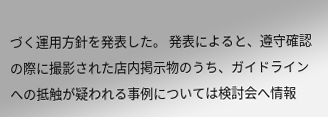づく運用方針を発表した。 発表によると、遵守確認の際に撮影された店内掲示物のうち、ガイドラインへの抵触が疑われる事例については検討会へ情報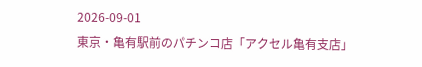2026-09-01
東京・亀有駅前のパチンコ店「アクセル亀有支店」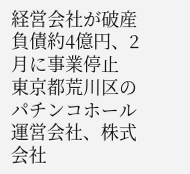経営会社が破産 負債約4億円、2月に事業停止
東京都荒川区のパチンコホール運営会社、株式会社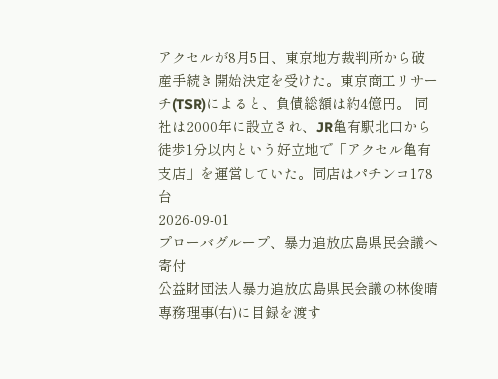アクセルが8月5日、東京地方裁判所から破産手続き開始決定を受けた。東京商工リサーチ(TSR)によると、負債総額は約4億円。 同社は2000年に設立され、JR亀有駅北口から徒歩1分以内という好立地で「アクセル亀有支店」を運営していた。同店はパチンコ178台
2026-09-01
プローバグループ、暴力追放広島県民会議へ寄付
公益財団法人暴力追放広島県民会議の林俊晴専務理事(右)に目録を渡す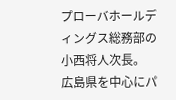プローバホールディングス総務部の小西将人次長。 広島県を中心にパ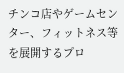チンコ店やゲームセンター、フィットネス等を展開するプロ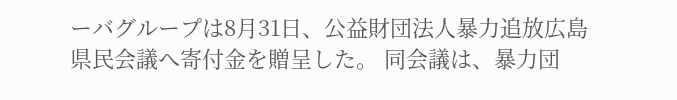ーバグループは8月31日、公益財団法人暴力追放広島県民会議へ寄付金を贈呈した。 同会議は、暴力団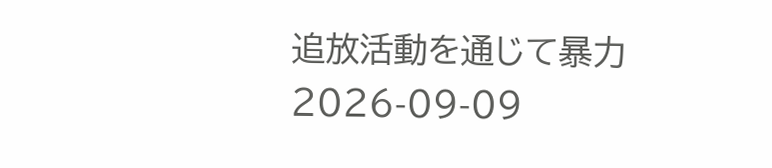追放活動を通じて暴力
2026-09-09